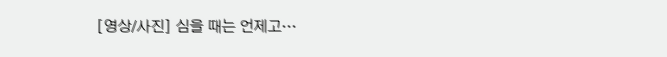[영상/사진] 심을 때는 언제고…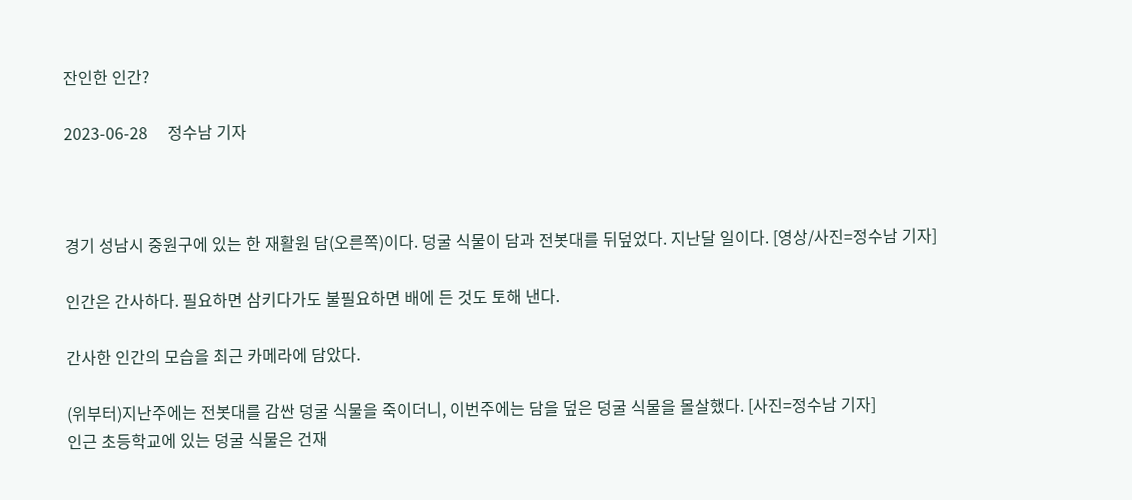잔인한 인간?

2023-06-28     정수남 기자



경기 성남시 중원구에 있는 한 재활원 담(오른쪽)이다. 덩굴 식물이 담과 전봇대를 뒤덮었다. 지난달 일이다. [영상/사진=정수남 기자]

인간은 간사하다. 필요하면 삼키다가도 불필요하면 배에 든 것도 토해 낸다.

간사한 인간의 모습을 최근 카메라에 담았다.

(위부터)지난주에는 전봇대를 감싼 덩굴 식물을 죽이더니, 이번주에는 담을 덮은 덩굴 식물을 몰살했다. [사진=정수남 기자]
인근 초등학교에 있는 덩굴 식물은 건재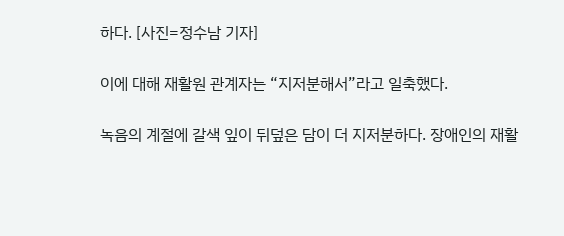하다. [사진=정수남 기자]

이에 대해 재활원 관계자는 “지저분해서”라고 일축했다.

녹음의 계절에 갈색 잎이 뒤덮은 담이 더 지저분하다. 장애인의 재활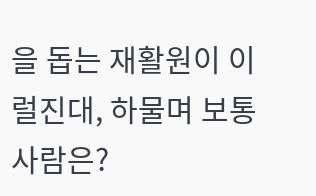을 돕는 재활원이 이럴진대, 하물며 보통 사람은?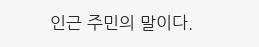인근 주민의 말이다.